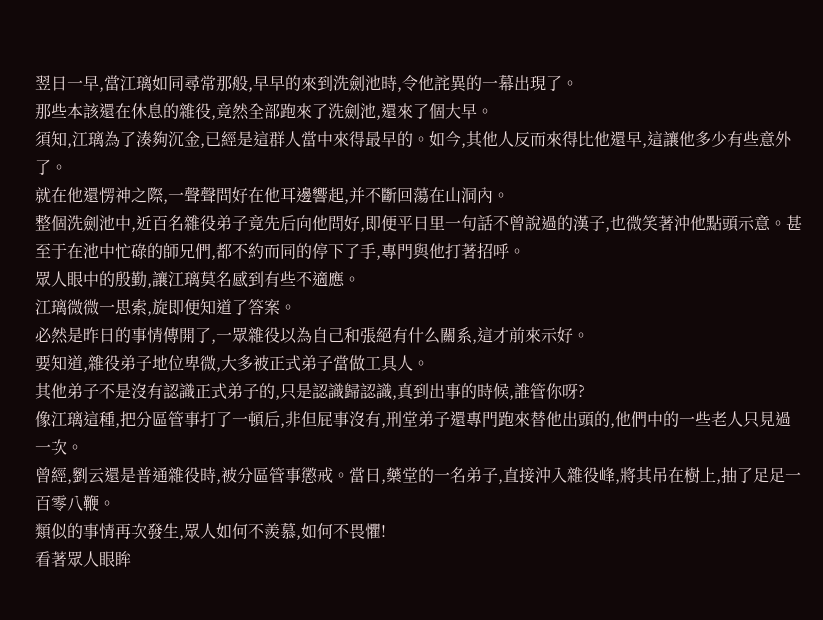翌日一早,當江璃如同尋常那般,早早的來到洗劍池時,令他詫異的一幕出現了。
那些本該還在休息的雜役,竟然全部跑來了洗劍池,還來了個大早。
須知,江璃為了湊夠沉金,已經是這群人當中來得最早的。如今,其他人反而來得比他還早,這讓他多少有些意外了。
就在他還愣神之際,一聲聲問好在他耳邊響起,并不斷回蕩在山洞內。
整個洗劍池中,近百名雜役弟子竟先后向他問好,即便平日里一句話不曾說過的漢子,也微笑著沖他點頭示意。甚至于在池中忙碌的師兄們,都不約而同的停下了手,專門與他打著招呼。
眾人眼中的殷勤,讓江璃莫名感到有些不適應。
江璃微微一思索,旋即便知道了答案。
必然是昨日的事情傳開了,一眾雜役以為自己和張絕有什么關系,這才前來示好。
要知道,雜役弟子地位卑微,大多被正式弟子當做工具人。
其他弟子不是沒有認識正式弟子的,只是認識歸認識,真到出事的時候,誰管你呀?
像江璃這種,把分區管事打了一頓后,非但屁事沒有,刑堂弟子還專門跑來替他出頭的,他們中的一些老人只見過一次。
曾經,劉云還是普通雜役時,被分區管事懲戒。當日,藥堂的一名弟子,直接沖入雜役峰,將其吊在樹上,抽了足足一百零八鞭。
類似的事情再次發生,眾人如何不羨慕,如何不畏懼!
看著眾人眼眸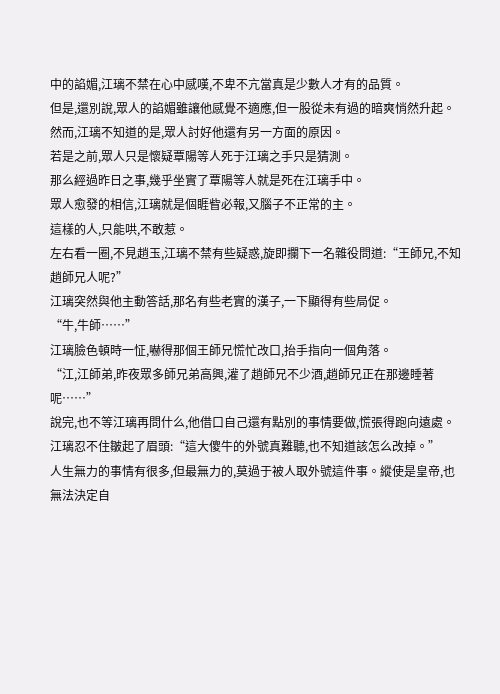中的諂媚,江璃不禁在心中感嘆,不卑不亢當真是少數人才有的品質。
但是,還別說,眾人的諂媚雖讓他感覺不適應,但一股從未有過的暗爽悄然升起。
然而,江璃不知道的是,眾人討好他還有另一方面的原因。
若是之前,眾人只是懷疑覃陽等人死于江璃之手只是猜測。
那么經過昨日之事,幾乎坐實了覃陽等人就是死在江璃手中。
眾人愈發的相信,江璃就是個睚眥必報,又腦子不正常的主。
這樣的人,只能哄,不敢惹。
左右看一圈,不見趙玉,江璃不禁有些疑惑,旋即攔下一名雜役問道:“王師兄,不知趙師兄人呢?”
江璃突然與他主動答話,那名有些老實的漢子,一下顯得有些局促。
“牛,牛師……”
江璃臉色頓時一怔,嚇得那個王師兄慌忙改口,抬手指向一個角落。
“江,江師弟,昨夜眾多師兄弟高興,灌了趙師兄不少酒,趙師兄正在那邊睡著呢……”
說完,也不等江璃再問什么,他借口自己還有點別的事情要做,慌張得跑向遠處。
江璃忍不住皺起了眉頭:“這大傻牛的外號真難聽,也不知道該怎么改掉。”
人生無力的事情有很多,但最無力的,莫過于被人取外號這件事。縱使是皇帝,也無法決定自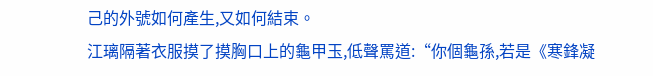己的外號如何產生,又如何結束。
江璃隔著衣服摸了摸胸口上的龜甲玉,低聲罵道:“你個龜孫,若是《寒鋒凝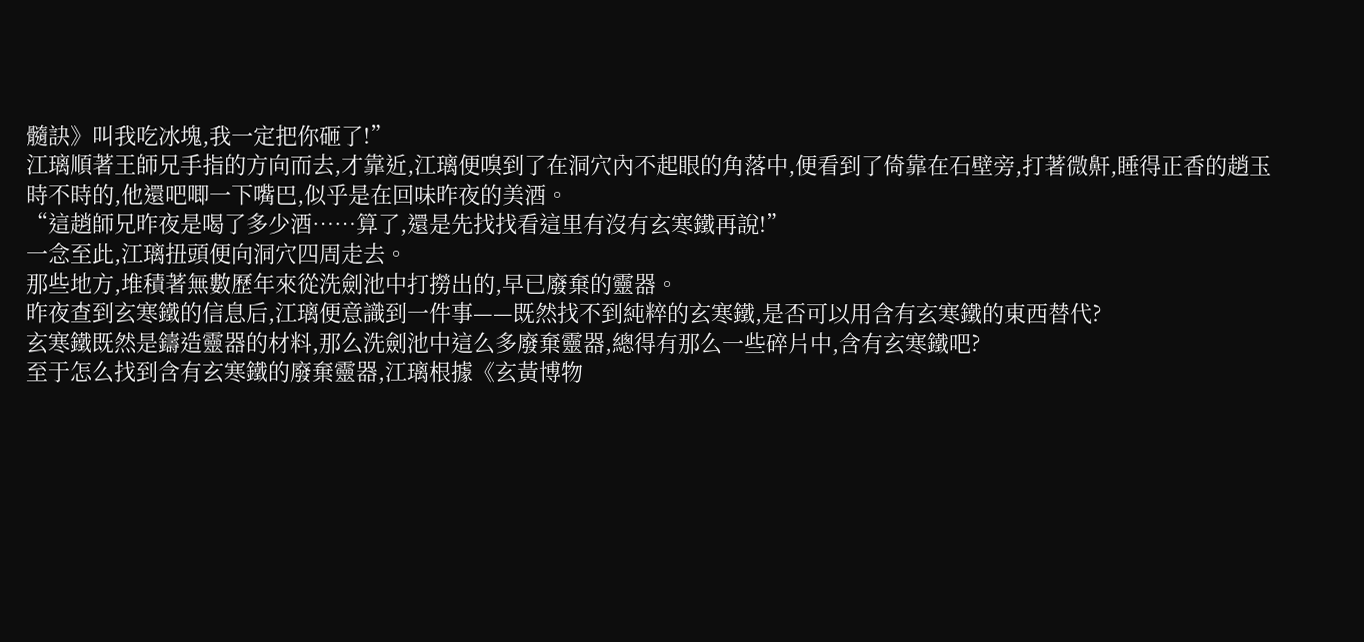髓訣》叫我吃冰塊,我一定把你砸了!”
江璃順著王師兄手指的方向而去,才靠近,江璃便嗅到了在洞穴內不起眼的角落中,便看到了倚靠在石壁旁,打著微鼾,睡得正香的趙玉
時不時的,他還吧唧一下嘴巴,似乎是在回味昨夜的美酒。
“這趙師兄昨夜是喝了多少酒……算了,還是先找找看這里有沒有玄寒鐵再說!”
一念至此,江璃扭頭便向洞穴四周走去。
那些地方,堆積著無數歷年來從洗劍池中打撈出的,早已廢棄的靈器。
昨夜查到玄寒鐵的信息后,江璃便意識到一件事——既然找不到純粹的玄寒鐵,是否可以用含有玄寒鐵的東西替代?
玄寒鐵既然是鑄造靈器的材料,那么洗劍池中這么多廢棄靈器,總得有那么一些碎片中,含有玄寒鐵吧?
至于怎么找到含有玄寒鐵的廢棄靈器,江璃根據《玄黃博物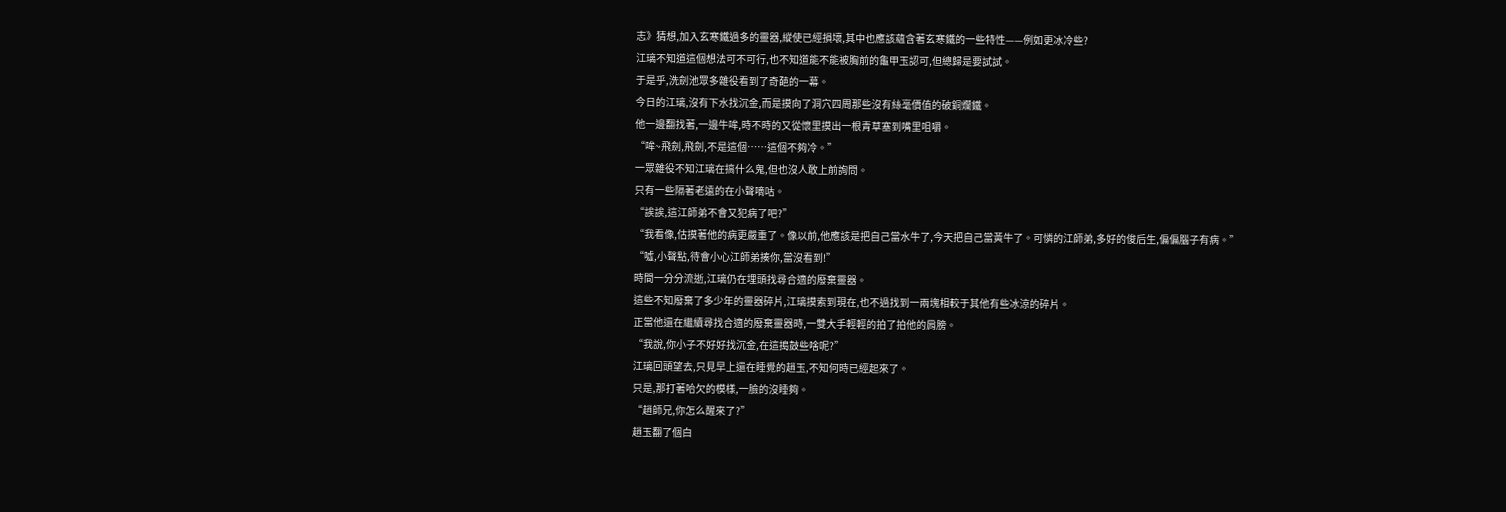志》猜想,加入玄寒鐵過多的靈器,縱使已經損壞,其中也應該蘊含著玄寒鐵的一些特性——例如更冰冷些?
江璃不知道這個想法可不可行,也不知道能不能被胸前的龜甲玉認可,但總歸是要試試。
于是乎,洗劍池眾多雜役看到了奇葩的一幕。
今日的江璃,沒有下水找沉金,而是摸向了洞穴四周那些沒有絲毫價值的破銅爛鐵。
他一邊翻找著,一邊牛哞,時不時的又從懷里摸出一根青草塞到嘴里咀嚼。
“哞~飛劍,飛劍,不是這個……這個不夠冷。”
一眾雜役不知江璃在搞什么鬼,但也沒人敢上前詢問。
只有一些隔著老遠的在小聲嘀咕。
“誒誒,這江師弟不會又犯病了吧?”
“我看像,估摸著他的病更嚴重了。像以前,他應該是把自己當水牛了,今天把自己當黃牛了。可憐的江師弟,多好的俊后生,偏偏腦子有病。”
“噓,小聲點,待會小心江師弟揍你,當沒看到!”
時間一分分流逝,江璃仍在埋頭找尋合適的廢棄靈器。
這些不知廢棄了多少年的靈器碎片,江璃摸索到現在,也不過找到一兩塊相較于其他有些冰涼的碎片。
正當他還在繼續尋找合適的廢棄靈器時,一雙大手輕輕的拍了拍他的肩膀。
“我說,你小子不好好找沉金,在這搗鼓些啥呢?”
江璃回頭望去,只見早上還在睡覺的趙玉,不知何時已經起來了。
只是,那打著哈欠的模樣,一臉的沒睡夠。
“趙師兄,你怎么醒來了?”
趙玉翻了個白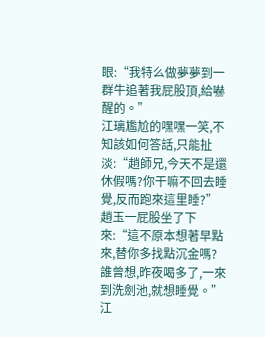眼:“我特么做夢夢到一群牛追著我屁股頂,給嚇醒的。”
江璃尷尬的嘿嘿一笑,不知該如何答話,只能扯淡:“趙師兄,今天不是還休假嗎?你干嘛不回去睡覺,反而跑來這里睡?”
趙玉一屁股坐了下來:“這不原本想著早點來,替你多找點沉金嗎?誰曾想,昨夜喝多了,一來到洗劍池,就想睡覺。”
江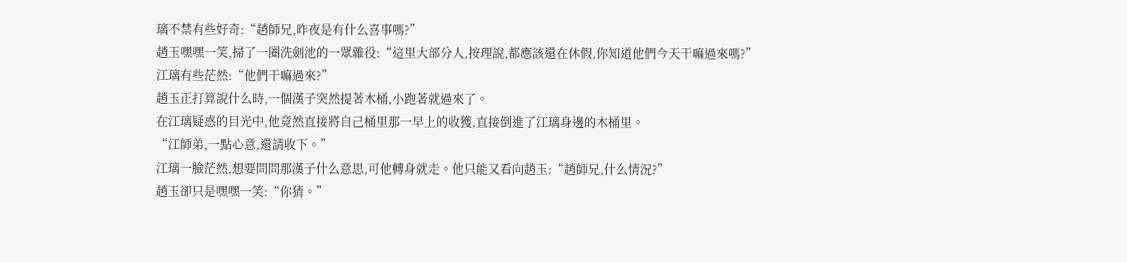璃不禁有些好奇:“趙師兄,昨夜是有什么喜事嗎?”
趙玉嘿嘿一笑,掃了一圈洗劍池的一眾雜役:“這里大部分人,按理說,都應該還在休假,你知道他們今天干嘛過來嗎?”
江璃有些茫然:“他們干嘛過來?”
趙玉正打算說什么時,一個漢子突然提著木桶,小跑著就過來了。
在江璃疑惑的目光中,他竟然直接將自己桶里那一早上的收獲,直接倒進了江璃身邊的木桶里。
“江師弟,一點心意,還請收下。”
江璃一臉茫然,想要問問那漢子什么意思,可他轉身就走。他只能又看向趙玉:“趙師兄,什么情況?”
趙玉卻只是嘿嘿一笑:“你猜。”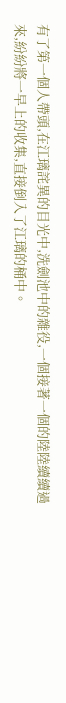有了第一個人帶頭,在江璃詫異的目光中,洗劍池中的雜役,一個接著一個的陸陸續續過來,紛紛將一早上的收集,直接倒入了江璃的桶中。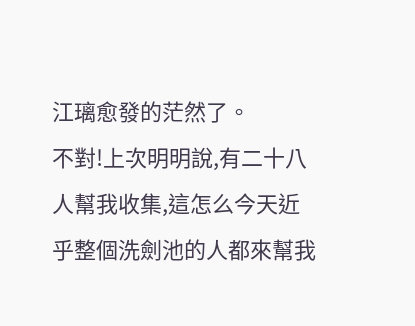江璃愈發的茫然了。
不對!上次明明說,有二十八人幫我收集,這怎么今天近乎整個洗劍池的人都來幫我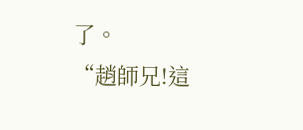了。
“趙師兄!這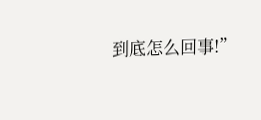到底怎么回事!”